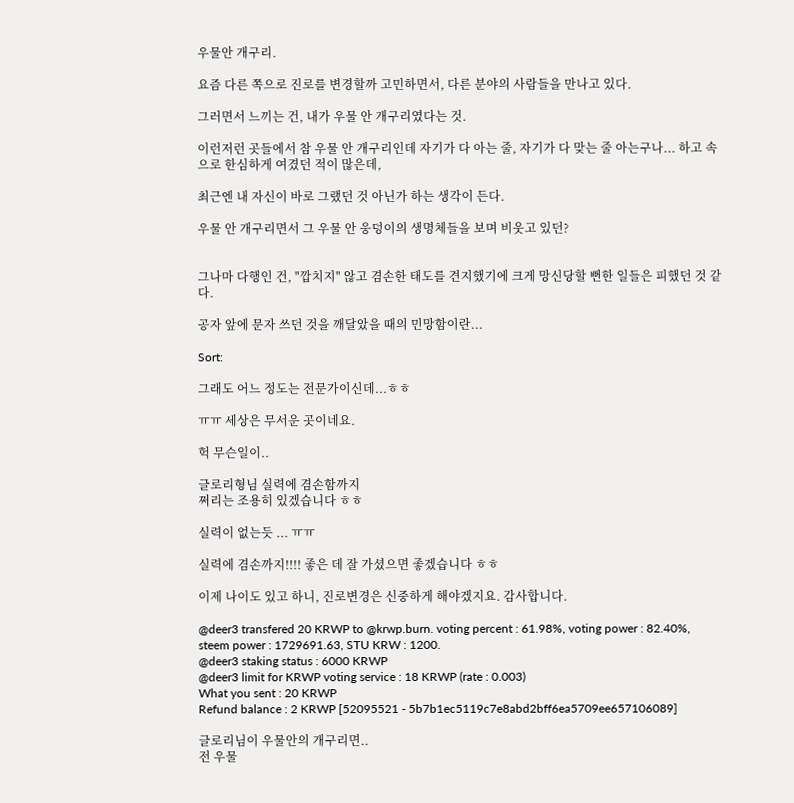우물안 개구리.

요즘 다른 쪽으로 진로를 변경할까 고민하면서, 다른 분야의 사람들을 만나고 있다.

그러면서 느끼는 건, 내가 우물 안 개구리였다는 것.

이런저런 곳들에서 참 우물 안 개구리인데 자기가 다 아는 줄, 자기가 다 맞는 줄 아는구나... 하고 속으로 한심하게 여겼던 적이 많은데,

최근엔 내 자신이 바로 그랬던 것 아닌가 하는 생각이 든다.

우물 안 개구리면서 그 우물 안 웅덩이의 생명체들을 보며 비웃고 있던?


그나마 다행인 건, "깝치지" 않고 겸손한 태도를 견지했기에 크게 망신당할 뻔한 일들은 피했던 것 같다.

공자 앞에 문자 쓰던 것을 깨달았을 때의 민망함이란...

Sort:

그래도 어느 정도는 전문가이신데...ㅎㅎ

ㅠㅠ 세상은 무서운 곳이네요.

헉 무슨일이..

글로리형님 실력에 겸손함까지
쩌리는 조용히 있겠습니다 ㅎㅎ

실력이 없는듯 ... ㅠㅠ

실력에 겸손까지!!!! 좋은 데 잘 가셨으면 좋겠습니다 ㅎㅎ

이제 나이도 있고 하니, 진로변경은 신중하게 해야겠지요. 감사합니다.

@deer3 transfered 20 KRWP to @krwp.burn. voting percent : 61.98%, voting power : 82.40%, steem power : 1729691.63, STU KRW : 1200.
@deer3 staking status : 6000 KRWP
@deer3 limit for KRWP voting service : 18 KRWP (rate : 0.003)
What you sent : 20 KRWP
Refund balance : 2 KRWP [52095521 - 5b7b1ec5119c7e8abd2bff6ea5709ee657106089]

글로리님이 우물안의 개구리면..
전 우물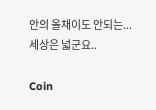안의 올채이도 안되는...
세상은 넓군요..

Coin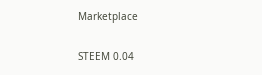Marketplace

STEEM 0.04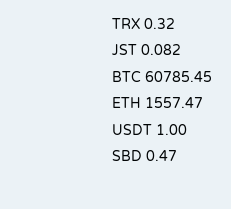TRX 0.32
JST 0.082
BTC 60785.45
ETH 1557.47
USDT 1.00
SBD 0.47